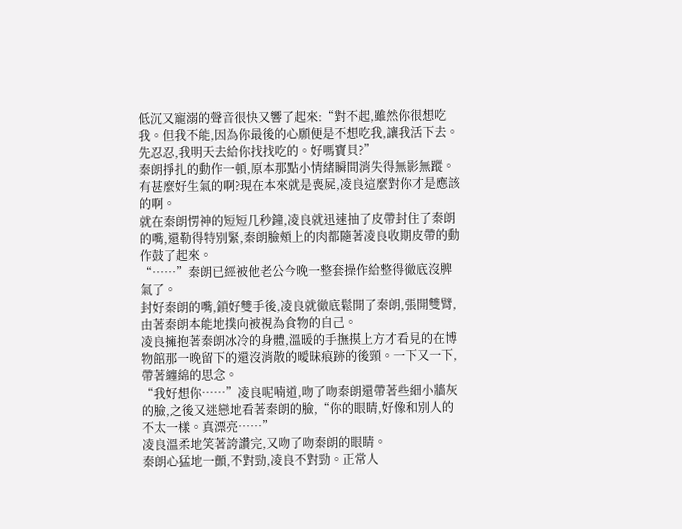低沉又寵溺的聲音很快又響了起來:“對不起,雖然你很想吃我。但我不能,因為你最後的心願便是不想吃我,讓我活下去。先忍忍,我明天去給你找找吃的。好嗎寶貝?”
秦朗掙扎的動作一頓,原本那點小情緒瞬間消失得無影無蹤。有甚麼好生氣的啊?現在本來就是喪屍,凌良這麼對你才是應該的啊。
就在秦朗愣神的短短几秒鐘,凌良就迅速抽了皮帶封住了秦朗的嘴,還勒得特別緊,秦朗臉頰上的肉都隨著凌良收期皮帶的動作鼓了起來。
“……”秦朗已經被他老公今晚一整套操作給整得徹底沒脾氣了。
封好秦朗的嘴,鎖好雙手後,凌良就徹底鬆開了秦朗,張開雙臂,由著秦朗本能地撲向被視為食物的自己。
凌良擁抱著秦朗冰冷的身體,溫暖的手撫摸上方才看見的在博物館那一晚留下的還沒消散的曖昧痕跡的後頸。一下又一下,帶著纏綿的思念。
“我好想你……”凌良呢喃道,吻了吻秦朗還帶著些細小牆灰的臉,之後又迷戀地看著秦朗的臉,“你的眼睛,好像和別人的不太一樣。真漂亮……”
凌良溫柔地笑著誇讚完,又吻了吻秦朗的眼睛。
秦朗心猛地一顫,不對勁,凌良不對勁。正常人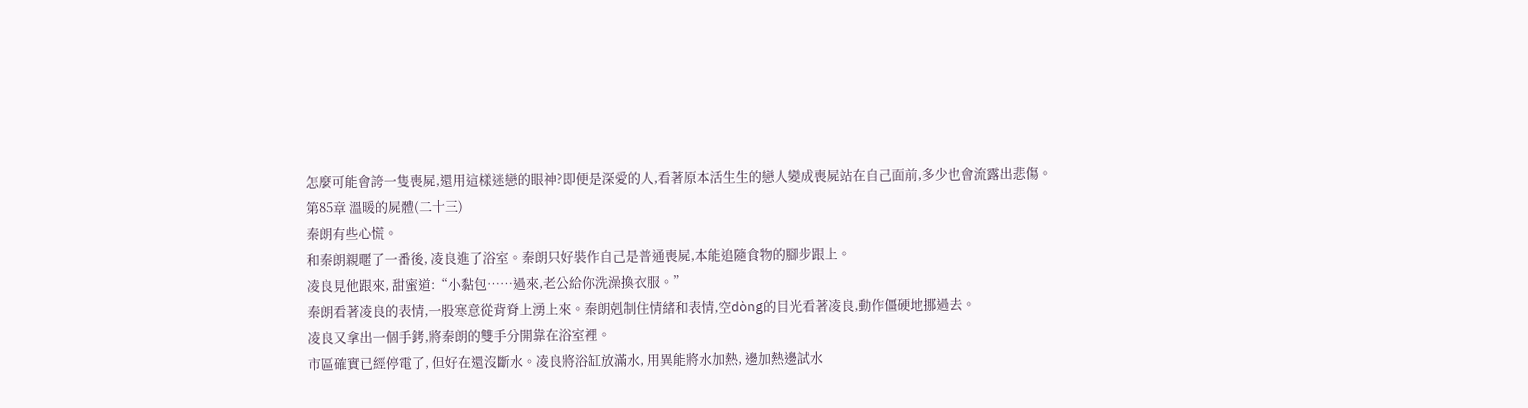怎麼可能會誇一隻喪屍,還用這樣迷戀的眼神?即便是深愛的人,看著原本活生生的戀人變成喪屍站在自己面前,多少也會流露出悲傷。
第85章 溫暖的屍體(二十三)
秦朗有些心慌。
和秦朗親暱了一番後, 凌良進了浴室。秦朗只好裝作自己是普通喪屍,本能追隨食物的腳步跟上。
凌良見他跟來, 甜蜜道:“小黏包……過來,老公給你洗澡換衣服。”
秦朗看著凌良的表情,一股寒意從背脊上湧上來。秦朗剋制住情緒和表情,空dòng的目光看著凌良,動作僵硬地挪過去。
凌良又拿出一個手銬,將秦朗的雙手分開靠在浴室裡。
市區確實已經停電了, 但好在還沒斷水。凌良將浴缸放滿水, 用異能將水加熱, 邊加熱邊試水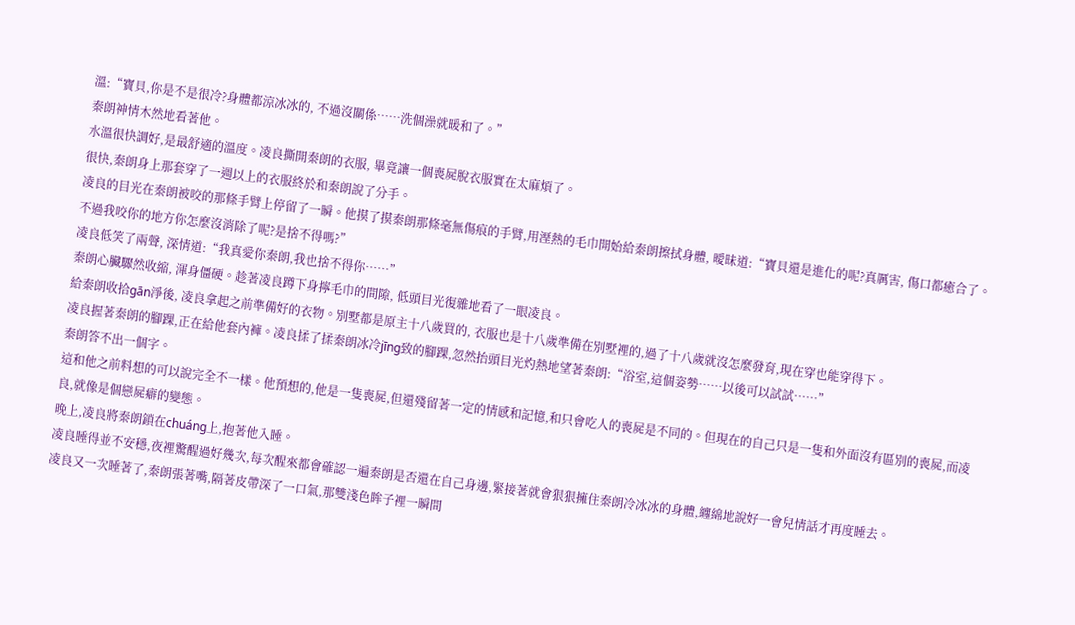溫:“寶貝,你是不是很冷?身體都涼冰冰的, 不過沒關係……洗個澡就暖和了。”
秦朗神情木然地看著他。
水溫很快調好,是最舒適的溫度。凌良撕開秦朗的衣服, 畢竟讓一個喪屍脫衣服實在太麻煩了。
很快,秦朗身上那套穿了一週以上的衣服終於和秦朗說了分手。
凌良的目光在秦朗被咬的那條手臂上停留了一瞬。他摸了摸秦朗那條毫無傷痕的手臂,用溼熱的毛巾開始給秦朗擦拭身體, 曖昧道:“寶貝還是進化的呢?真厲害, 傷口都癒合了。不過我咬你的地方你怎麼沒消除了呢?是捨不得嗎?”
凌良低笑了兩聲, 深情道:“我真愛你秦朗,我也捨不得你……”
秦朗心臟驟然收縮, 渾身僵硬。趁著凌良蹲下身擰毛巾的間隙, 低頭目光復雜地看了一眼凌良。
給秦朗收拾gān淨後, 凌良拿起之前準備好的衣物。別墅都是原主十八歲買的, 衣服也是十八歲準備在別墅裡的,過了十八歲就沒怎麼發育,現在穿也能穿得下。
凌良握著秦朗的腳踝,正在給他套內褲。凌良揉了揉秦朗冰冷jīng致的腳踝,忽然抬頭目光灼熱地望著秦朗:“浴室,這個姿勢……以後可以試試……”
秦朗答不出一個字。
這和他之前料想的可以說完全不一樣。他預想的,他是一隻喪屍,但還殘留著一定的情感和記憶,和只會吃人的喪屍是不同的。但現在的自己只是一隻和外面沒有區別的喪屍,而凌良,就像是個戀屍癖的變態。
晚上,凌良將秦朗鎖在chuáng上,抱著他入睡。
凌良睡得並不安穩,夜裡驚醒過好幾次,每次醒來都會確認一遍秦朗是否還在自己身邊,緊接著就會狠狠擁住秦朗冷冰冰的身體,纏綿地說好一會兒情話才再度睡去。
凌良又一次睡著了,秦朗張著嘴,隔著皮帶深了一口氣,那雙淺色眸子裡一瞬間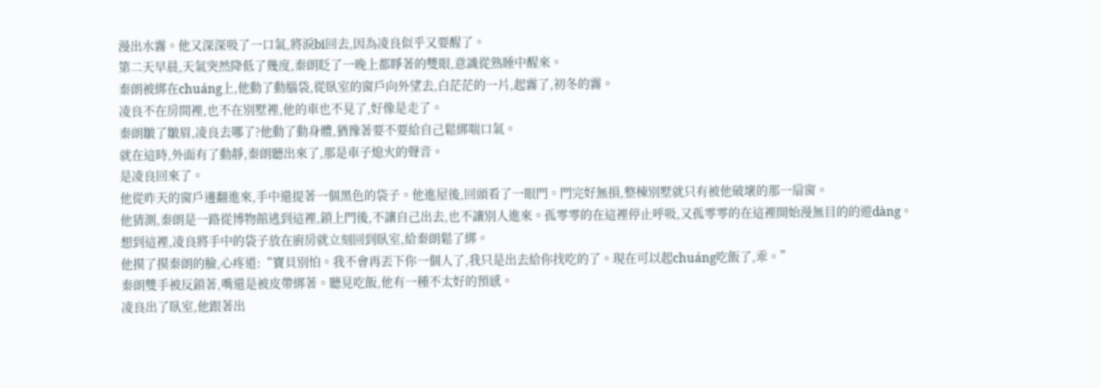漫出水霧。他又深深吸了一口氣,將淚bī回去,因為凌良似乎又要醒了。
第二天早晨,天氣突然降低了幾度,秦朗眨了一晚上都睜著的雙眼,意識從熟睡中醒來。
秦朗被綁在chuáng上,他動了動腦袋,從臥室的窗戶向外望去,白茫茫的一片,起霧了,初冬的霧。
凌良不在房間裡,也不在別墅裡,他的車也不見了,好像是走了。
秦朗皺了皺眉,凌良去哪了?他動了動身體,猶豫著要不要給自己鬆綁喘口氣。
就在這時,外面有了動靜,秦朗聽出來了,那是車子熄火的聲音。
是凌良回來了。
他從昨天的窗戶邊翻進來,手中還提著一個黑色的袋子。他進屋後,回頭看了一眼門。門完好無損,整棟別墅就只有被他破壞的那一扇窗。
他猜測,秦朗是一路從博物館逃到這裡,鎖上門後,不讓自己出去,也不讓別人進來。孤零零的在這裡停止呼吸,又孤零零的在這裡開始漫無目的的遊dàng。
想到這裡,凌良將手中的袋子放在廚房就立刻回到臥室,給秦朗鬆了綁。
他摸了摸秦朗的臉,心疼道:“寶貝別怕。我不會再丟下你一個人了,我只是出去給你找吃的了。現在可以起chuáng吃飯了,乖。”
秦朗雙手被反鎖著,嘴還是被皮帶綁著。聽見吃飯,他有一種不太好的預感。
凌良出了臥室,他跟著出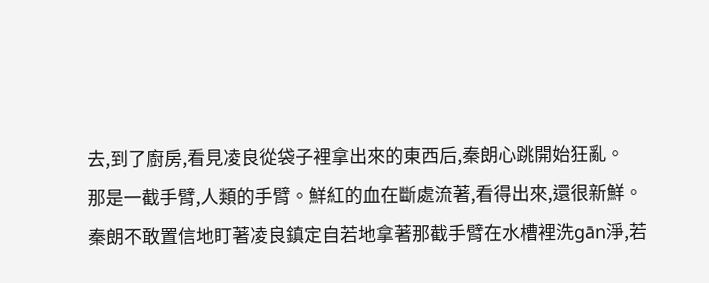去,到了廚房,看見凌良從袋子裡拿出來的東西后,秦朗心跳開始狂亂。
那是一截手臂,人類的手臂。鮮紅的血在斷處流著,看得出來,還很新鮮。
秦朗不敢置信地盯著凌良鎮定自若地拿著那截手臂在水槽裡洗gān淨,若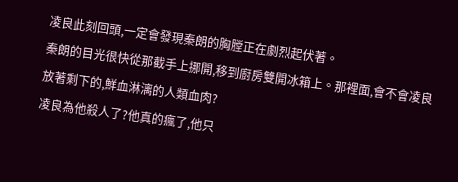凌良此刻回頭,一定會發現秦朗的胸膛正在劇烈起伏著。
秦朗的目光很快從那截手上挪開,移到廚房雙開冰箱上。那裡面,會不會凌良放著剩下的,鮮血淋漓的人類血肉?
凌良為他殺人了?他真的瘋了,他只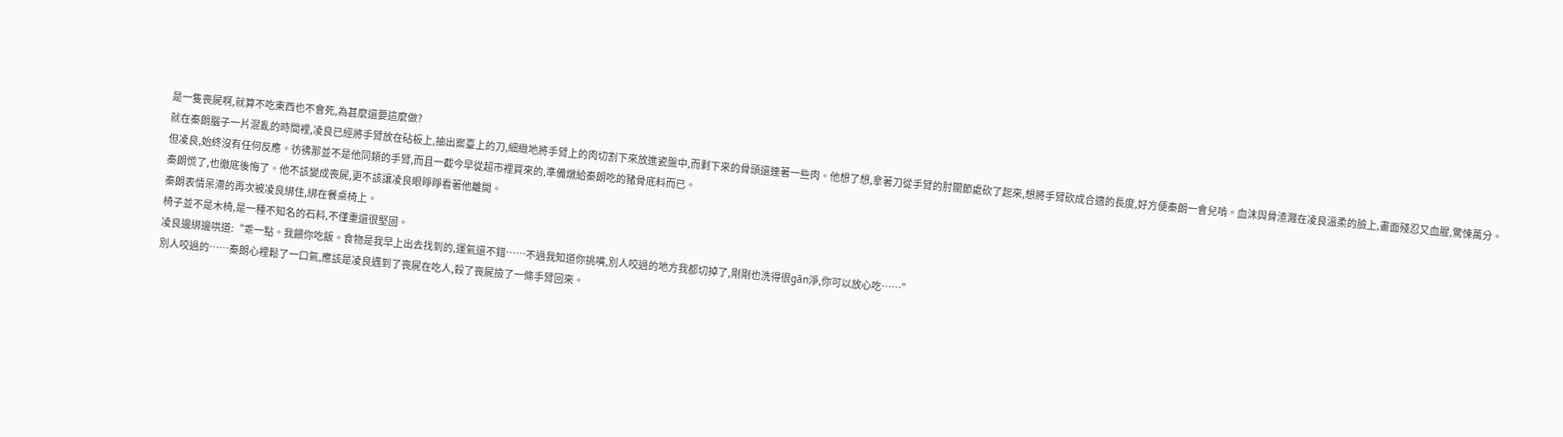是一隻喪屍啊,就算不吃東西也不會死,為甚麼還要這麼做?
就在秦朗腦子一片混亂的時間裡,凌良已經將手臂放在砧板上,抽出案臺上的刀,細緻地將手臂上的肉切割下來放進瓷盤中,而剩下來的骨頭還連著一些肉。他想了想,拿著刀從手臂的肘關節處砍了起來,想將手臂砍成合適的長度,好方便秦朗一會兒啃。血沫與骨渣濺在凌良溫柔的臉上,畫面殘忍又血腥,驚悚萬分。
但凌良,始終沒有任何反應。彷彿那並不是他同類的手臂,而且一截今早從超市裡買來的,準備燉給秦朗吃的豬骨底料而已。
秦朗慌了,也徹底後悔了。他不該變成喪屍,更不該讓凌良眼睜睜看著他離開。
秦朗表情呆滯的再次被凌良綁住,綁在餐桌椅上。
椅子並不是木椅,是一種不知名的石料,不僅重還很堅固。
凌良邊綁邊哄道:“乖一點。我餵你吃飯。食物是我早上出去找到的,運氣還不錯……不過我知道你挑嘴,別人咬過的地方我都切掉了,剛剛也洗得很gān淨,你可以放心吃……”
別人咬過的……秦朗心裡鬆了一口氣,應該是凌良遇到了喪屍在吃人,殺了喪屍撿了一條手臂回來。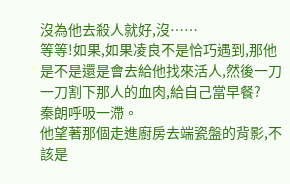沒為他去殺人就好,沒……
等等!如果,如果凌良不是恰巧遇到,那他是不是還是會去給他找來活人,然後一刀一刀割下那人的血肉,給自己當早餐?
秦朗呼吸一滯。
他望著那個走進廚房去端瓷盤的背影,不該是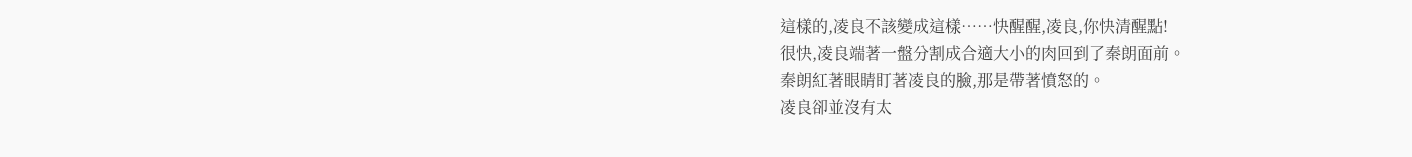這樣的,凌良不該變成這樣……快醒醒,凌良,你快清醒點!
很快,凌良端著一盤分割成合適大小的肉回到了秦朗面前。
秦朗紅著眼睛盯著凌良的臉,那是帶著憤怒的。
凌良卻並沒有太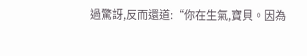過驚訝,反而還道:“你在生氣,寶貝。因為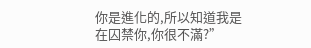你是進化的,所以知道我是在囚禁你,你很不滿?”